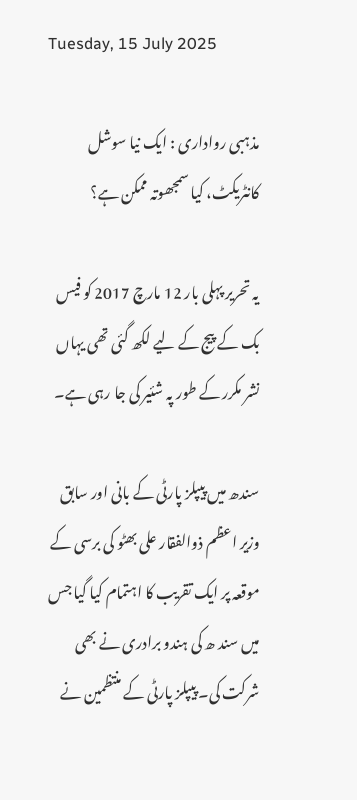Tuesday, 15 July 2025

مذہبی رواداری : ایک نیا سوشل کانٹریکٹ، کیا سمجھوتہ ممکن ہے؟

یہ تحریر پہلی بار 12 مارچ 2017 کو فیس بک کے پیج کے لیے لکھ گئی تھی یہاں نشر مکرر کے طور پہ شئیر کی جا رہی ہے۔

سندھ میں پیپلز پارٹی کے بانی اور سابق وزیر اعظم ذوالفقار علی بھٹو کی برسی کے موقعہ پر ایک تقریب کا اہتمام کیا گیا جس میں سند ھ کی ہندو برادری نے بھی شرکت کی۔ پیپلز پارٹی کے منتظمین نے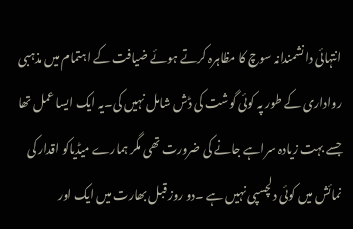انتہائی دانشمندانہ سوچ کا مظاہرہ کرتے ہوئے ضیافت کے اہتمام میں مذہبی رواداری کے طور پہ کوئی گوشت کی ڈش شامل نہیں کی۔یہ ایک ایسا عمل تھا جسے بہت زیادہ سراہے جانے کی ضرورت تھی مگر ہمارے میڈیاکو اقدار کی نمائش میں کوئی دلچسپی نہیں ہے ۔دو روز قبل بھارت میں ایک اور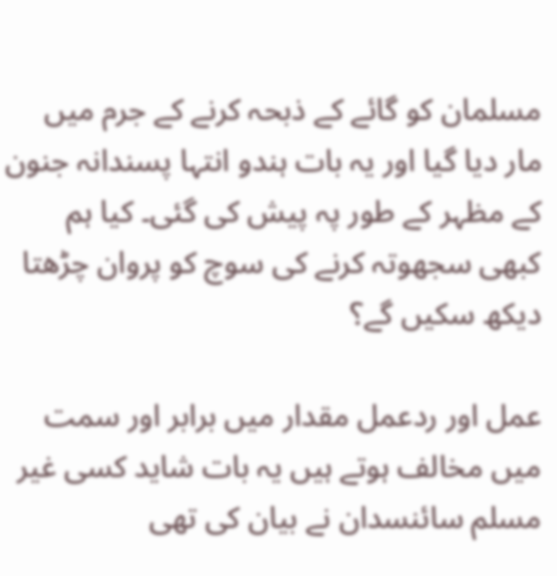مسلمان کو گائے کے ذبحہ کرنے کے جرم میں مار دیا گیا اور یہ بات ہندو انتہا پسندانہ جنون کے مظہر کے طور پہ پیش کی گئی۔ کیا ہم کبھی سجھوتہ کرنے کی سوچ کو پروان چڑھتا دیکھ سکیں گے؟

عمل اور ردعمل مقدار میں برابر اور سمت میں مخالف ہوتے ہیں یہ بات شاید کسی غیر مسلم سائنسدان نے بیان کی تھی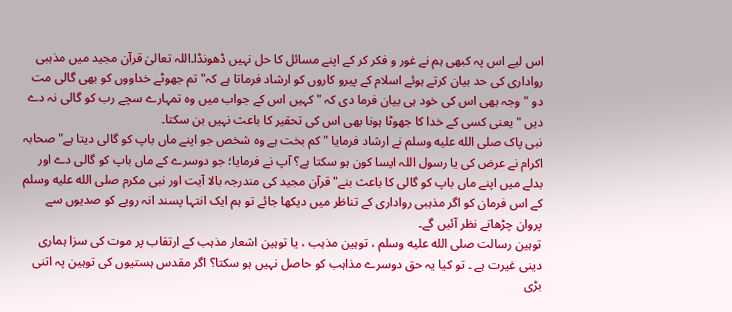اس لیے اس پہ کبھی ہم نے غور و فکر کر کے اپنے مسائل کا حل نہیں ڈھونڈا۔اللہ تعالیٰ قرآن مجید میں مذہبی رواداری کی حد بیان کرتے ہوئے اسلام کے پیرو کاروں کو ارشاد فرماتا ہے کہ" تم جھوٹے خداووں کو بھی گالی مت دو " وجہ بھی اس کی خود ہی بیان فرما دی کہ " کہیں اس کے جواب میں وہ تمہارے سچے رب کو گالی نہ دے دیں " یعنی کسی کے خدا کا جھوٹا ہونا بھی اس کی تحقیر کا باعث نہیں بن سکتا۔
نبی پاک صلى الله عليه وسلم نے ارشاد فرمایا "کم بخت ہے وہ شخص جو اپنے ماں باپ کو گالی دیتا ہے" صحابہ اکرام نے عرض کی یا رسول اللہ ایسا کون ہو سکتا ہے؟ آپ نے فرمایا؛ جو دوسرے کے ماں باپ کو گالی دے اور بدلے میں اپنے ماں باپ کو گالی کا باعث بنے"قرآن مجید کی مندرجہ بالا آیت اور نبی مکرم صلى الله عليه وسلم کے اس فرمان کو اگر مذہبی رواداری کے تناظر میں دیکھا جائے تو ہم ایک انتہا پسند انہ رویے کو صدیوں سے پروان چڑھاتے نظر آئیں گے۔
توہین رسالت صلى الله عليه وسلم ، توہین مذہب ، یا توہین اشعار مذہب کے ارتقاب پر موت کی سزا ہماری دینی غیرت ہے ۔ تو کیا یہ حق دوسرے مذاہب کو حاصل نہیں ہو سکتا؟ اگر مقدس ہستیوں کی توہین پہ اتنی بڑی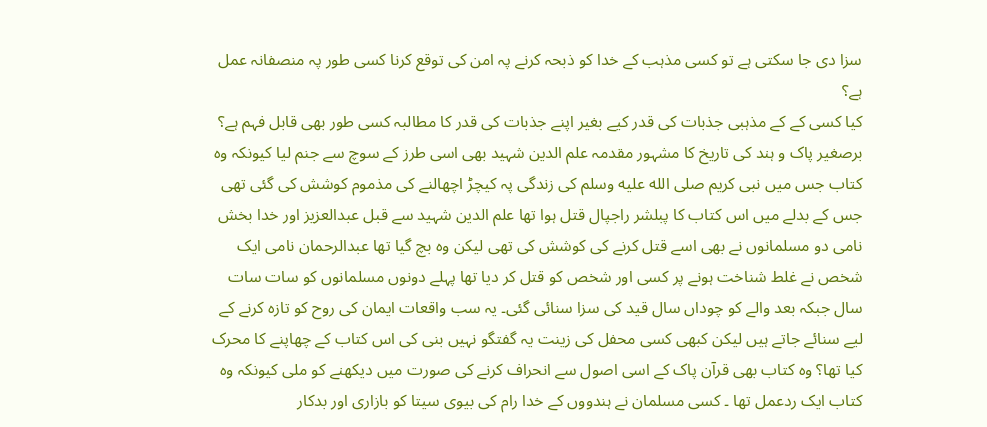سزا دی جا سکتی ہے تو کسی مذہب کے خدا کو ذبحہ کرنے پہ امن کی توقع کرنا کسی طور پہ منصفانہ عمل ہے؟
کیا کسی کے کے مذہبی جذبات کی قدر کیے بغیر اپنے جذبات کی قدر کا مطالبہ کسی طور بھی قابل فہم ہے؟
برصغیر پاک و ہند کی تاریخ کا مشہور مقدمہ علم الدین شہید بھی اسی طرز کے سوچ سے جنم لیا کیونکہ وہ کتاب جس میں نبی کریم صلى الله عليه وسلم کی زندگی پہ کیچڑ اچھالنے کی مذموم کوشش کی گئی تھی جس کے بدلے میں اس کتاب کا پبلشر راجپال قتل ہوا تھا علم الدین شہید سے قبل عبدالعزیز اور خدا بخش نامی دو مسلمانوں نے بھی اسے قتل کرنے کی کوشش کی تھی لیکن وہ بچ گیا تھا عبدالرحمان نامی ایک شخص نے غلط شناخت ہونے پر کسی اور شخص کو قتل کر دیا تھا پہلے دونوں مسلمانوں کو سات سات سال جبکہ بعد والے کو چوداں سال قید کی سزا سنائی گئی۔ یہ سب واقعات ایمان کی روح کو تازہ کرنے کے لیے سنائے جاتے ہیں لیکن کبھی کسی محفل کی زینت یہ گفتگو نہیں بنی کی اس کتاب کے چھاپنے کا محرک کیا تھا؟ وہ کتاب بھی قرآن پاک کے اسی اصول سے انحراف کرنے کی صورت میں دیکھنے کو ملی کیونکہ وہ کتاب ایک ردعمل تھا ۔ کسی مسلمان نے ہندووں کے خدا رام کی بیوی سیتا کو بازاری اور بدکار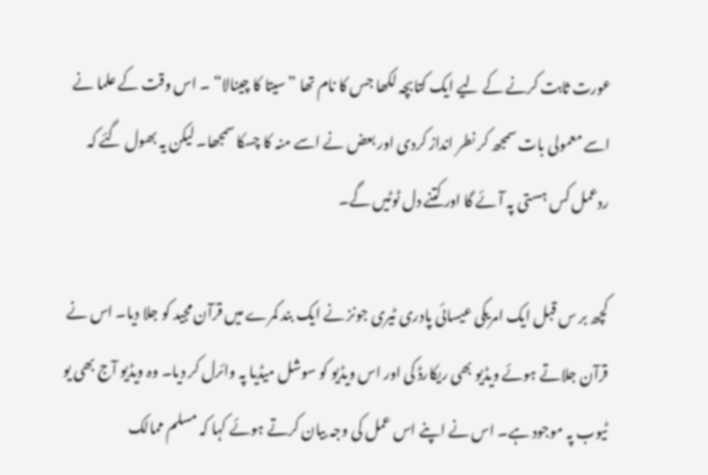عورت ثابت کرنے کے لیے ایک کتابچہ لکھا جس کا نام تھا ”سیتا کا چینالا“ ۔ اس وقت کے علما نے اسے معمولی بات سمجھ کر نطر انداز کردی اور بعض نے اسے منہ کا چسکا سمجھا۔ لیکن یہ بھول گئے کہ ردعمل کس ہستی پہ آئے گا اور کتنے دل ٹوٹیں گے۔

کچھ بر س قبل ایک امریکی عیسائی پادری ٹیری جونز نے ایک بند کمرے میں قرآن مجید کو جلا دیا۔ اس نے قرآن جلاتے ہوئے ویڈیو بھی ریکارڈ کی اور اس ویڈیو کو سوشل میڈیا پہ وائرل کر دیا۔ وہ ویڈیو آج بھی یو ٹیوب پہ موجود ہے۔ اس نے اپنے اس عمل کی وجہ بیان کرتے ہوئے کہا کہ مسلم ممالک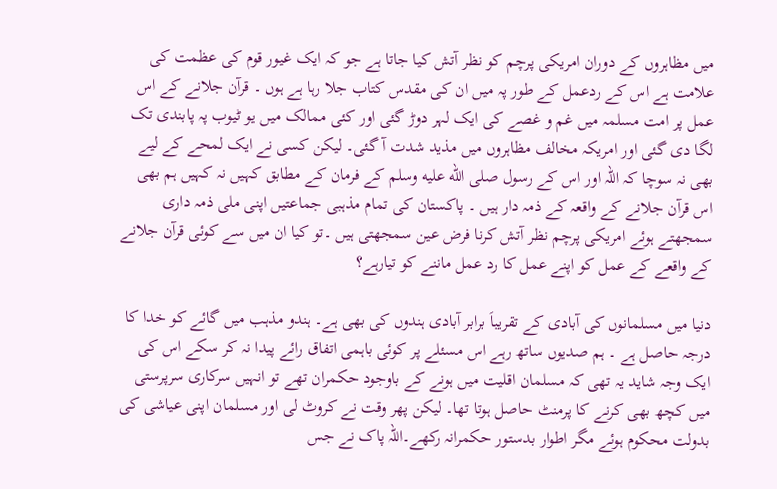میں مظاہروں کے دوران امریکی پرچم کو نظر آتش کیا جاتا ہے جو کہ ایک غیور قوم کی عظمت کی علامت ہے اس کے ردعمل کے طور پہ میں ان کی مقدس کتاب جلا رہا ہے ہوں ۔ قرآن جلانے کے اس عمل پر امت مسلمہ میں غم و غصے کی ایک لہر دوڑ گئی اور کئی ممالک میں یو ٹیوب پہ پابندی تک لگا دی گئی اور امریکہ مخالف مظاہروں میں مذید شدت آ گئی۔ لیکن کسی نے ایک لمحے کے لیے بھی نہ سوچا کہ اللہ اور اس کے رسول صلى الله عليه وسلم کے فرمان کے مطابق کہیں نہ کہیں ہم بھی اس قرآن جلانے کے واقعہ کے ذمہ دار ہیں ۔ پاکستان کی تمام مذہبی جماعتیں اپنی ملی ذمہ داری سمجھتے ہوئے امریکی پرچم نظر آتش کرنا فرض عین سمجھتی ہیں ۔تو کیا ان میں سے کوئی قرآن جلانے کے واقعے کے عمل کو اپنے عمل کا رد عمل ماننے کو تیارہے؟

دنیا میں مسلمانوں کی آبادی کے تقریباَ برابر آبادی ہندوں کی بھی ہے۔ ہندو مذہب میں گائے کو خدا کا درجہ حاصل ہے ۔ ہم صدیوں ساتھ رہے اس مسئلے پر کوئی باہمی اتفاق رائے پیدا نہ کر سکے اس کی ایک وجہ شاید یہ تھی کہ مسلمان اقلیت میں ہونے کے باوجود حکمران تھے تو انہیں سرکاری سرپرستی میں کچھ بھی کرنے کا پرمنٹ حاصل ہوتا تھا۔ لیکن پھر وقت نے کروٹ لی اور مسلمان اپنی عیاشی کی بدولت محکوم ہوئے مگر اطوار بدستور حکمرانہ رکھے۔اللہ پاک نے جس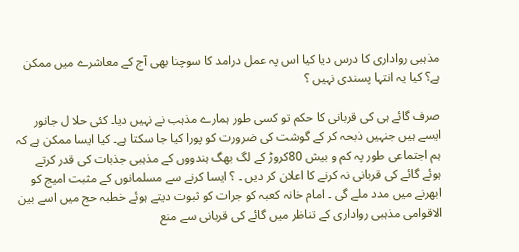مذہبی رواداری کا درس دیا کیا اس پہ عمل درامد کا سوچنا بھی آج کے معاشرے میں ممکن ہے؟ کیا یہ انتہا پسندی نہیں ؟

صرف گائے ہی کی قربانی کا حکم تو کسی طور ہمارے مذہب نے نہیں دیا۔ کئی حلا ل جانور ایسے ہیں جنہیں ذبحہ کر کے گوشت کی ضرورت کو پورا کیا جا سکتا ہے۔ کیا ایسا ممکن ہے کہ ہم اجتماعی طور پہ کم و بیش 80کروڑ کے لگ بھگ ہندووں کے مذہبی جذبات کی قدر کرتے ہوئے گائے کی قربانی نہ کرنے کا اعلان کر دیں ۔ ؟ ایسا کرنے سے مسلمانوں کے مثبت امیج کو ابھرنے میں مدد ملے گی ۔ امام خانہ کعبہ کو جرات کو ثبوت دیتے ہوئے خطبہ حج میں اسے بین الاقوامی مذہبی رواداری کے تناظر میں گائے کی قربانی سے منع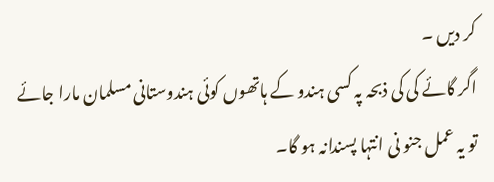کر دیں ۔
اگر گائے کی کی ذبحہ پہ کسی ہندو کے ہاتھوں کوئی ہندوستانی مسلمان مارا جائے تو یہ عمل جنو نی انتہا پسندانہ ہو گا۔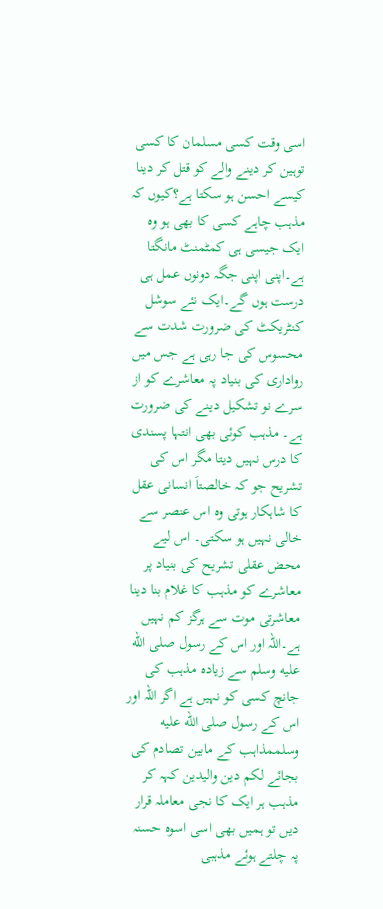اسی وقت کسی مسلمان کا کسی توہین کر دینے والے کو قتل کر دینا کیسے احسن ہو سکتا ہے؟کیوں کہ مذہب چاہے کسی کا بھی ہو وہ ایک جیسی ہی کمٹمنٹ مانگتا ہے۔اپنی اپنی جگہ دونوں عمل ہی درست ہوں گے۔ایک نئے سوشل کنٹریکٹ کی ضرورت شدت سے محسوس کی جا رہی ہے جس میں رواداری کی بنیاد پہ معاشرے کو از سرے نو تشکیل دینے کی ضرورت ہے۔ مذہب کوئی بھی انتہا پسندی کا درس نہیں دیتا مگر اس کی تشریح جو کہ خالصتاَ انسانی عقل کا شاہکار ہوتی وہ اس عنصر سے خالی نہیں ہو سکتی۔ اس لیے محض عقلی تشریح کی بنیاد پر معاشرے کو مذہب کا غلام بنا دینا معاشرتی موت سے ہرگز کم نہیں ہے۔اللہ اور اس کے رسول صلى الله عليه وسلم سے زیادہ مذہب کی جانچ کسی کو نہیں ہے اگر اللہ اور اس کے رسول صلى الله عليه وسلممذاہب کے مابین تصادم کی بجائے لکم دین والیدین کہہ کر مذہب ہر ایک کا نجی معاملہ قرار دیں تو ہمیں بھی اسی اسوہ حسنہ پہ چلتے ہوئے مذہبی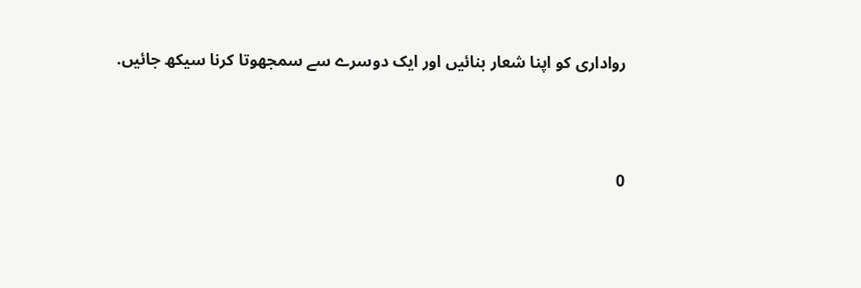رواداری کو اپنا شعار بنائیں اور ایک دوسرے سے سمجھوتا کرنا سیکھ جائیں.



0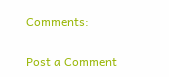Comments:

Post a Comment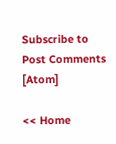Subscribe to Post Comments [Atom]

<< Home